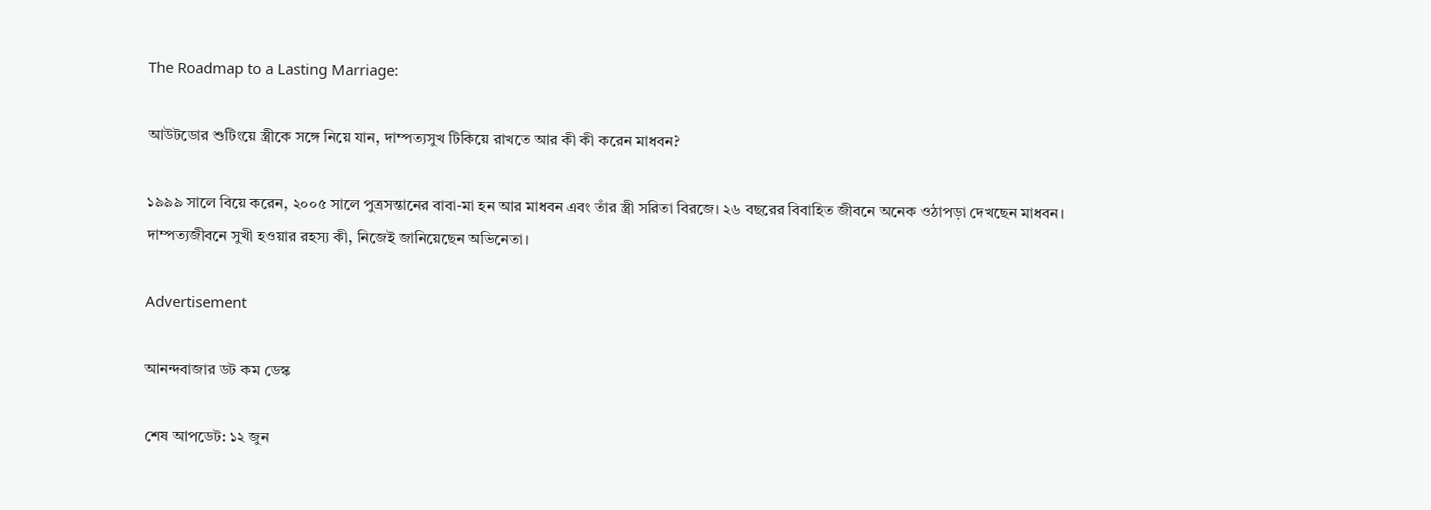The Roadmap to a Lasting Marriage:

আউটডোর শুটিংয়ে স্ত্রীকে সঙ্গে নিয়ে যান, দাম্পত্যসুখ টিকিয়ে রাখতে আর কী কী করেন মাধবন?

১৯৯৯ সালে বিয়ে করেন, ২০০৫ সালে পুত্রসন্তানের বাবা-মা হন আর মাধবন এবং তাঁর স্ত্রী সরিতা বিরজে। ২৬ বছরের বিবাহিত জীবনে অনেক ওঠাপড়া দেখছেন মাধবন। দাম্পত্যজীবনে সুখী হওয়ার রহস্য কী, নিজেই জানিয়েছেন অভিনেতা।

Advertisement

আনন্দবাজার ডট কম ডেস্ক

শেষ আপডেট: ১২ জুন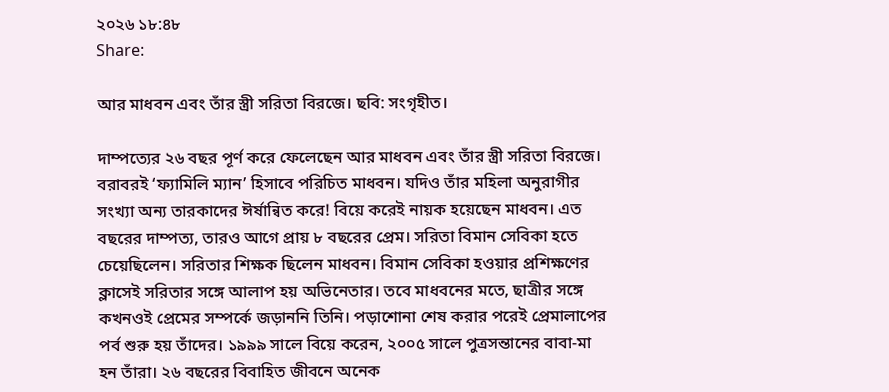২০২৬ ১৮:৪৮
Share:

আর মাধবন এবং তাঁর স্ত্রী সরিতা বিরজে। ছবি: সংগৃহীত।

দাম্পত্যের ২৬ বছর পূর্ণ করে ফেলেছেন আর মাধবন এবং তাঁর স্ত্রী সরিতা বিরজে। বরাবরই ‘ফ্যামিলি ম্যান’ হিসাবে পরিচিত মাধবন। যদিও তাঁর মহিলা অনুরাগীর সংখ্যা অন্য তারকাদের ঈর্ষান্বিত করে! বিয়ে করেই নায়ক হয়েছেন মাধবন। এত বছরের দাম্পত্য, তারও আগে প্রায় ৮ বছরের প্রেম। সরিতা বিমান সেবিকা হতে চেয়েছিলেন। সরিতার শিক্ষক ছিলেন মাধবন। বিমান সেবিকা হওয়ার প্রশিক্ষণের ক্লাসেই সরিতার সঙ্গে আলাপ হয় অভিনেতার। তবে মাধবনের মতে, ছাত্রীর সঙ্গে কখনওই প্রেমের সম্পর্কে জড়াননি তিনি। পড়াশোনা শেষ করার পরেই প্রেমালাপের পর্ব শুরু হয় তাঁদের। ১৯৯৯ সালে বিয়ে করেন, ২০০৫ সালে পুত্রসন্তানের বাবা-মা হন তাঁরা। ২৬ বছরের বিবাহিত জীবনে অনেক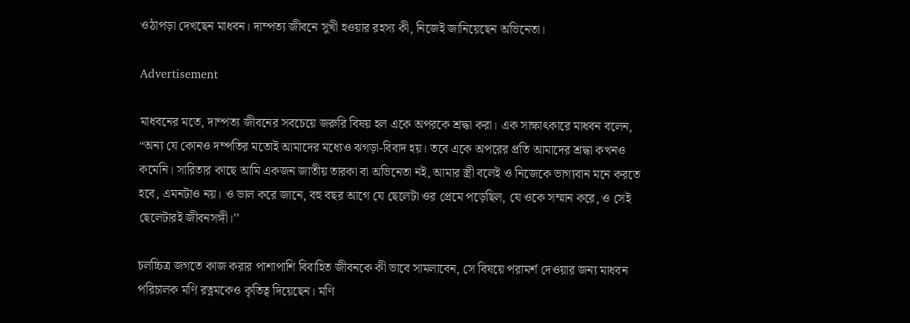ওঠাপড়া দেখছেন মাধবন। দাম্পত্য জীবনে সুখী হওয়ার রহস্য কী, নিজেই জানিয়েছেন অভিনেতা।

Advertisement

মাধবনের মতে, দাম্পত্য জীবনের সবচেয়ে জরুরি বিষয় হল একে অপরকে শ্রদ্ধা করা। এক সাক্ষাৎকারে মাধবন বলেন, “অন্য যে কোনও দম্পতির মতোই আমাদের মধ্যেও ঝগড়া-বিবাদ হয়। তবে একে অপরের প্রতি আমাদের শ্রদ্ধা কখনও কমেনি। সারিতার কাছে আমি একজন জাতীয় তারকা বা অভিনেতা নই, আমার স্ত্রী বলেই ও নিজেকে ভাগ্যবান মনে করতে হবে, এমনটাও নয়। ও ভাল করে জানে, বহু বছর আগে যে ছেলেটা ওর প্রেমে পড়েছিল, যে ওকে সম্মান করে, ও সেই ছেলেটারই জীবনসঙ্গী।’’

চলচ্চিত্র জগতে কাজ করার পাশাপাশি বিবাহিত জীবনকে কী ভাবে সামলাবেন, সে বিষয়ে পরামর্শ দেওয়ার জন্য মাধবন পরিচালক মণি রত্নমকেও কৃতিত্ব দিয়েছেন। মণি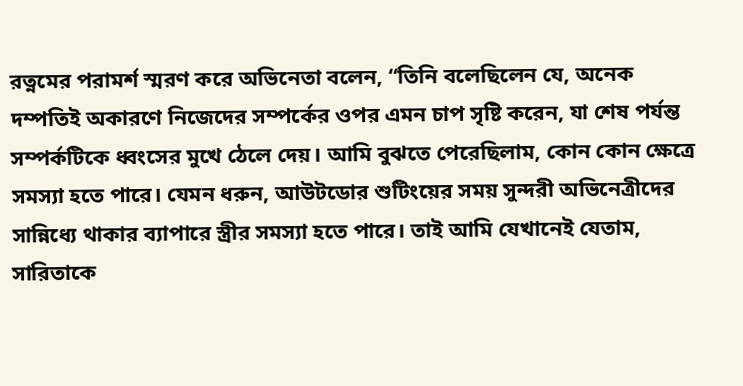রত্নমের পরামর্শ স্মরণ করে অভিনেতা বলেন, “তিনি বলেছিলেন যে, অনেক দম্পতিই অকারণে নিজেদের সম্পর্কের ওপর এমন চাপ সৃষ্টি করেন, যা শেষ পর্যন্ত সম্পর্কটিকে ধ্বংসের মুখে ঠেলে দেয়। আমি বুঝতে পেরেছিলাম, কোন কোন ক্ষেত্রে সমস্যা হতে পারে। যেমন ধরুন, আউটডোর শুটিংয়ের সময় সুন্দরী অভিনেত্রীদের সান্নিধ্যে থাকার ব্যাপারে স্ত্রীর সমস্যা হতে পারে। তাই আমি যেখানেই যেতাম, সারিতাকে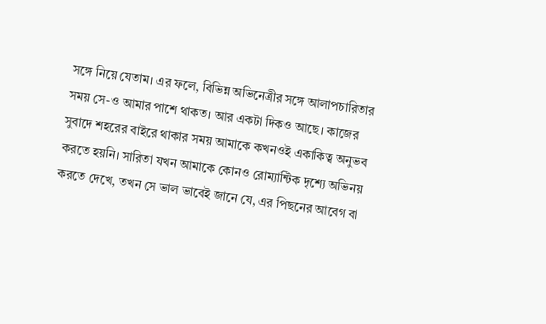সঙ্গে নিয়ে যেতাম। এর ফলে, বিভিন্ন অভিনেত্রীর সঙ্গে আলাপচারিতার সময় সে-ও আমার পাশে থাকত। আর একটা দিকও আছে। কাজের সুবাদে শহরের বাইরে থাকার সময় আমাকে কখনওই একাকিত্ব অনুভব করতে হয়নি। সারিতা যখন আমাকে কোনও রোম্যান্টিক দৃশ্যে অভিনয় করতে দেখে, তখন সে ভাল ভাবেই জানে যে, এর পিছনের আবেগ বা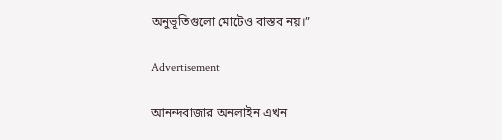অনুভূতিগুলো মোটেও বাস্তব নয়।”

Advertisement

আনন্দবাজার অনলাইন এখন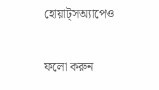হোয়াট্‌সঅ্যাপেও

ফলো করুন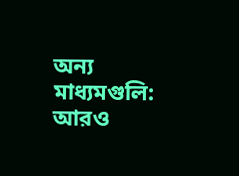অন্য মাধ্যমগুলি:
আরও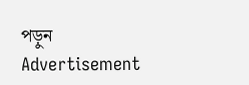পড়ুন
Advertisement